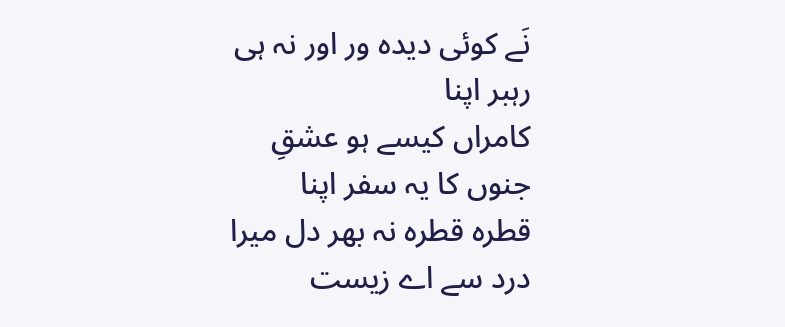نَے کوئی دیدہ ور اور نہ ہی رہبر اپنا
کامراں کیسے ہو عشقِ جنوں کا یہ سفر اپنا
قطرہ قطرہ نہ بھر دل میرا درد سے اے زیست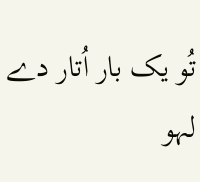تُو یک بار اُتار دے لہو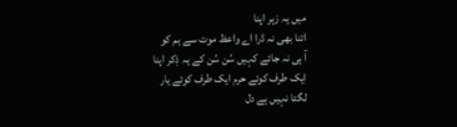میں یہ زہر اپنا
اتنا بھی نہ ڈرا اے واعظ موت سے ہم کو
آ ہی نہ جائے کہیں سُن سُن کے یہ ذِکر اپنا
ایک طرف کوئے حرم ایک طرف کوئے یار
لگتا نہیں ہے دل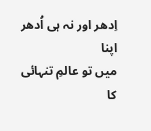اِدھر اور نہ ہی اُدھر اپنا
میں تو عالمِ تنہائی کا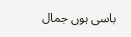باسی ہوں جمال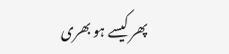پھر کیسے ہو بھری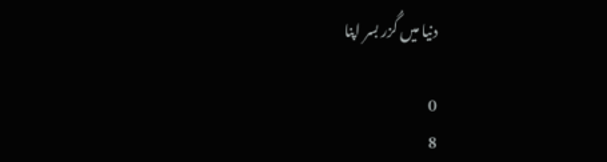دنیا میں گُزر بسر اپنا

0
8